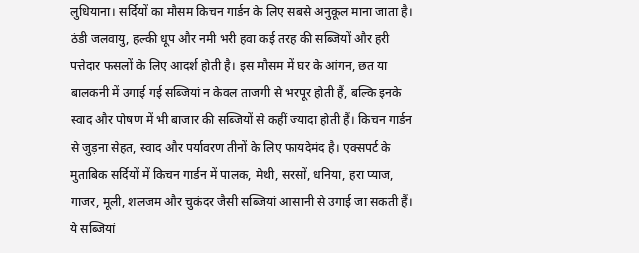लुधियाना। सर्दियों का मौसम किचन गार्डन के लिए सबसे अनुकूल माना जाता है। ठंडी जलवायु, हल्की धूप और नमी भरी हवा कई तरह की सब्जियों और हरी पत्तेदार फसलों के लिए आदर्श होती है। इस मौसम में घर के आंगन, छत या बालकनी में उगाई गई सब्जियां न केवल ताजगी से भरपूर होती हैं, बल्कि इनके स्वाद और पोषण में भी बाजार की सब्जियों से कहीं ज्यादा होती हैं। किचन गार्डन से जुड़ना सेहत, स्वाद और पर्यावरण तीनों के लिए फायदेमंद है। एक्सपर्ट के मुताबिक सर्दियों में किचन गार्डन में पालक, मेथी, सरसों, धनिया, हरा प्याज, गाजर, मूली, शलजम और चुकंदर जैसी सब्जियां आसानी से उगाई जा सकती हैं। ये सब्जियां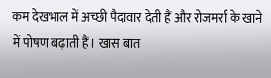कम देखभाल में अच्छी पैदावार देती हैं और रोजमर्रा के खाने में पोषण बढ़ाती हैं। खास बात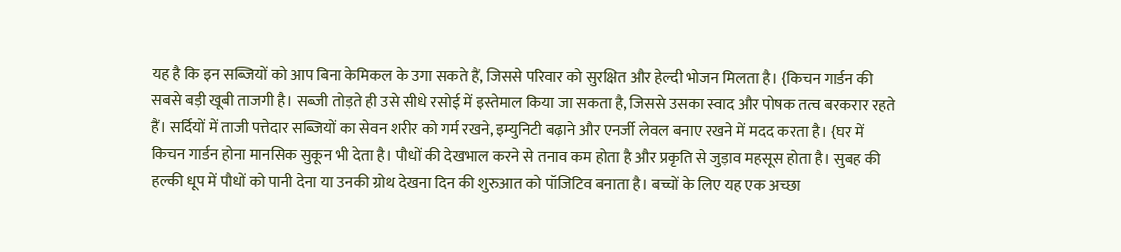यह है कि इन सब्जियों को आप बिना केमिकल के उगा सकते हैं, जिससे परिवार को सुरक्षित और हेल्दी भोजन मिलता है। {किचन गार्डन की सबसे बड़ी खूबी ताजगी है। सब्जी तोड़ते ही उसे सीधे रसोई में इस्तेमाल किया जा सकता है, जिससे उसका स्वाद और पोषक तत्व बरकरार रहते हैं। सर्दियों में ताजी पत्तेदार सब्जियों का सेवन शरीर को गर्म रखने, इम्युनिटी बढ़ाने और एनर्जी लेवल बनाए रखने में मदद करता है। {घर में किचन गार्डन होना मानसिक सुकून भी देता है। पौधों की देखभाल करने से तनाव कम होता है और प्रकृति से जुड़ाव महसूस होता है। सुबह की हल्की धूप में पौधों को पानी देना या उनकी ग्रोथ देखना दिन की शुरुआत को पॉजिटिव बनाता है। बच्चों के लिए यह एक अच्छा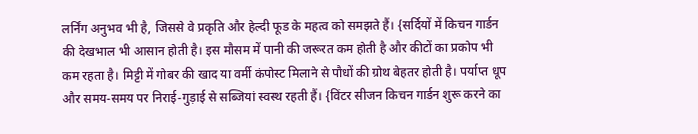लर्निंग अनुभव भी है, जिससे वे प्रकृति और हेल्दी फूड के महत्व को समझते हैं। {सर्दियों में किचन गार्डन की देखभाल भी आसान होती है। इस मौसम में पानी की जरूरत कम होती है और कीटों का प्रकोप भी कम रहता है। मिट्टी में गोबर की खाद या वर्मी कंपोस्ट मिलाने से पौधों की ग्रोथ बेहतर होती है। पर्याप्त धूप और समय-समय पर निराई-गुड़ाई से सब्जियां स्वस्थ रहती हैं। {विंटर सीजन किचन गार्डन शुरू करने का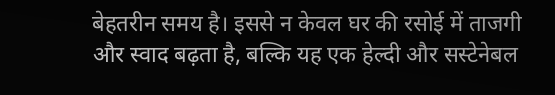बेहतरीन समय है। इससे न केवल घर की रसोई में ताजगी और स्वाद बढ़ता है, बल्कि यह एक हेल्दी और सस्टेनेबल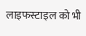लाइफस्टाइल को भी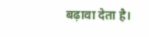बढ़ावा देता है।